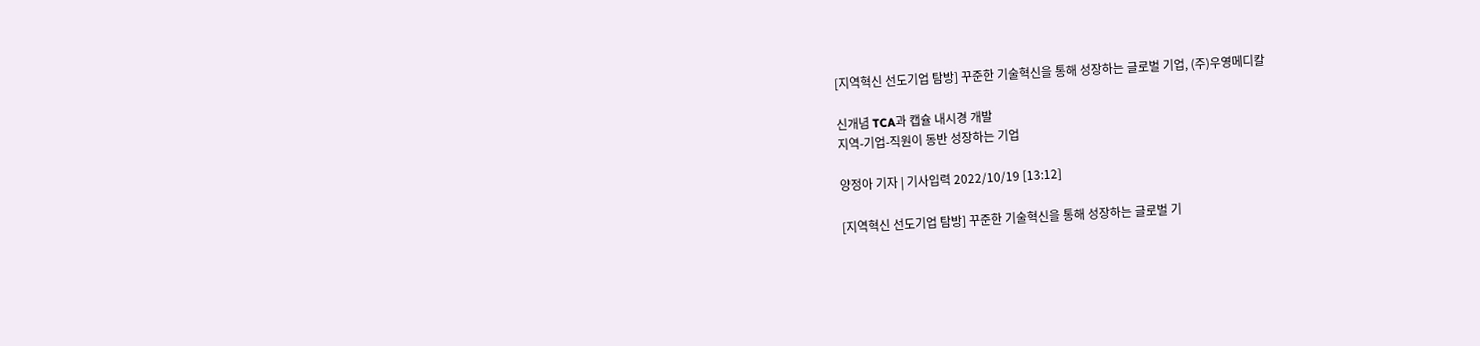[지역혁신 선도기업 탐방] 꾸준한 기술혁신을 통해 성장하는 글로벌 기업, (주)우영메디칼

신개념 TCA과 캡슐 내시경 개발
지역-기업-직원이 동반 성장하는 기업

양정아 기자 | 기사입력 2022/10/19 [13:12]

[지역혁신 선도기업 탐방] 꾸준한 기술혁신을 통해 성장하는 글로벌 기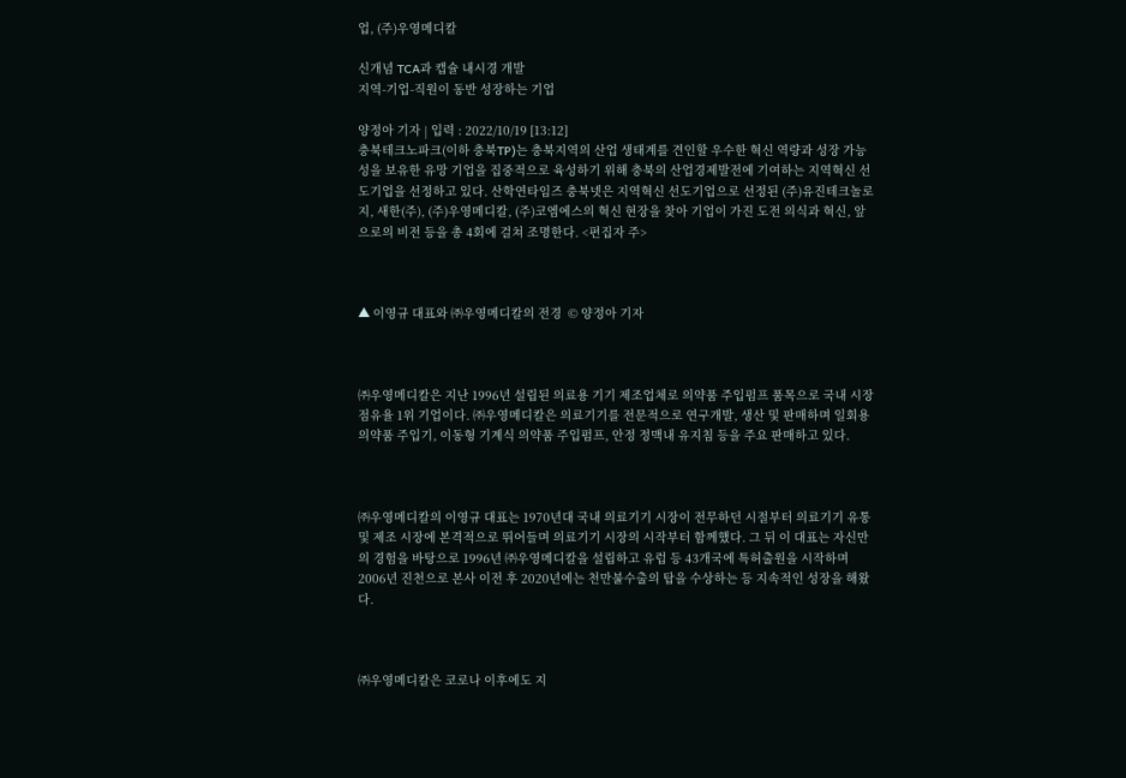업, (주)우영메디칼

신개념 TCA과 캡슐 내시경 개발
지역-기업-직원이 동반 성장하는 기업

양정아 기자 | 입력 : 2022/10/19 [13:12]
충북테크노파크(이하 충북TP)는 충북지역의 산업 생태계를 견인할 우수한 혁신 역량과 성장 가능성을 보유한 유망 기업을 집중적으로 육성하기 위해 충북의 산업경제발전에 기여하는 지역혁신 선도기업을 선정하고 있다. 산학연타임즈 충북넷은 지역혁신 선도기업으로 선정된 (주)유진테크놀로지, 새한(주), (주)우영메디칼, (주)코엠에스의 혁신 현장을 찾아 기업이 가진 도전 의식과 혁신, 앞으로의 비전 등을 총 4회에 걸쳐 조명한다. <편집자 주>



▲ 이영규 대표와 ㈜우영메디칼의 전경  © 양정아 기자



㈜우영메디칼은 지난 1996년 설립된 의료용 기기 제조업체로 의약품 주입펌프 품목으로 국내 시장점유율 1위 기업이다. ㈜우영메디칼은 의료기기를 전문적으로 연구개발, 생산 및 판매하며 일회용 의약품 주입기, 이동형 기계식 의약품 주입펌프, 안정 정맥내 유지침 등을 주요 판매하고 있다.



㈜우영메디칼의 이영규 대표는 1970년대 국내 의료기기 시장이 전무하던 시절부터 의료기기 유통 및 제조 시장에 본격적으로 뛰어들며 의료기기 시장의 시작부터 함께했다. 그 뒤 이 대표는 자신만의 경험을 바탕으로 1996년 ㈜우영메디칼을 설립하고 유럽 등 43개국에 특허출원을 시작하며 2006년 진천으로 본사 이전 후 2020년에는 천만불수출의 탑을 수상하는 등 지속적인 성장을 해왔다.



㈜우영메디칼은 코로나 이후에도 지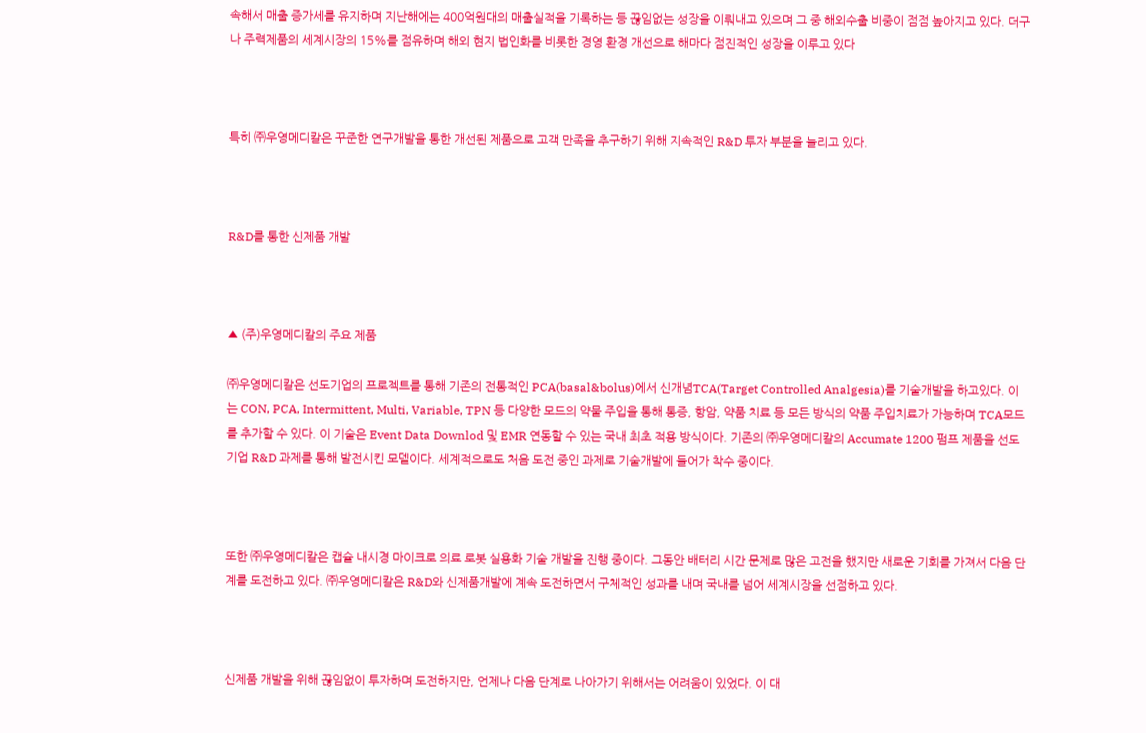속해서 매출 증가세를 유지하며 지난해에는 400억원대의 매출실적을 기록하는 등 끊임없는 성장을 이뤄내고 있으며 그 중 해외수출 비중이 점점 높아지고 있다. 더구나 주력제품의 세계시장의 15%를 점유하며 해외 현지 법인화를 비롯한 경영 환경 개선으로 해마다 점진적인 성장을 이루고 있다



특히 ㈜우영메디칼은 꾸준한 연구개발을 통한 개선된 제품으로 고객 만족을 추구하기 위해 지속적인 R&D 투자 부분을 늘리고 있다.



R&D를 통한 신제품 개발



▲ (주)우영메디칼의 주요 제품

㈜우영메디칼은 선도기업의 프로젝트를 통해 기존의 전통적인 PCA(basal&bolus)에서 신개념TCA(Target Controlled Analgesia)를 기술개발을 하고있다. 이는 CON, PCA, Intermittent, Multi, Variable, TPN 등 다양한 모드의 약물 주입을 통해 통증, 항암, 약품 치료 등 모든 방식의 약품 주입치료가 가능하며 TCA모드를 추가할 수 있다. 이 기술은 Event Data Downlod 및 EMR 연동할 수 있는 국내 최초 적용 방식이다. 기존의 ㈜우영메디칼의 Accumate 1200 펌프 제품을 선도기업 R&D 과제를 통해 발전시킨 모델이다. 세계적으로도 처음 도전 중인 과제로 기술개발에 들어가 착수 중이다.



또한 ㈜우영메디칼은 캡슐 내시경 마이크로 의료 로봇 실용화 기술 개발을 진행 중이다. 그동안 배터리 시간 문제로 많은 고전을 했지만 새로운 기회를 가져서 다음 단계를 도전하고 있다. ㈜우영메디칼은 R&D와 신제품개발에 계속 도전하면서 구체적인 성과를 내며 국내를 넘어 세계시장을 선점하고 있다.



신제품 개발을 위해 끊임없이 투자하며 도전하지만, 언제나 다음 단계로 나아가기 위해서는 어려움이 있었다. 이 대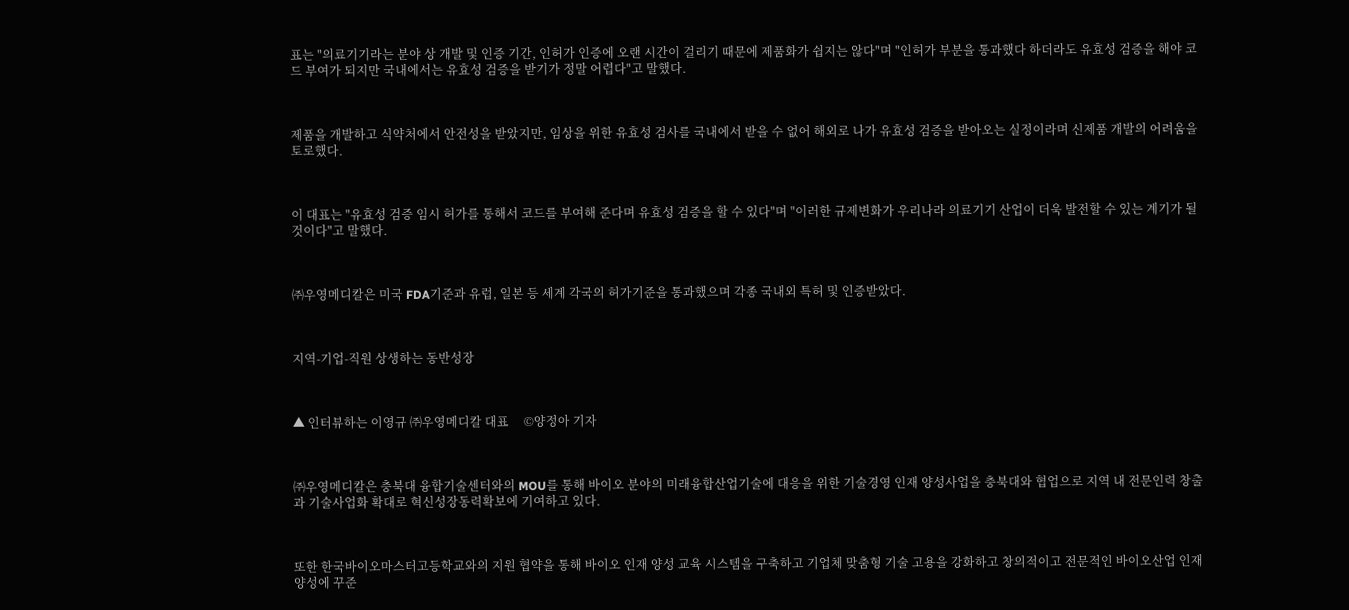표는 "의료기기라는 분야 상 개발 및 인증 기간, 인허가 인증에 오랜 시간이 걸리기 때문에 제품화가 쉽지는 않다"며 "인허가 부분을 통과했다 하더라도 유효성 검증을 해야 코드 부여가 되지만 국내에서는 유효성 검증을 받기가 정말 어렵다"고 말했다.



제품을 개발하고 식약처에서 안전성을 받았지만, 임상을 위한 유효성 검사를 국내에서 받을 수 없어 해외로 나가 유효성 검증을 받아오는 실정이라며 신제품 개발의 어려움을 토로했다.



이 대표는 "유효성 검증 임시 허가를 통해서 코드를 부여해 준다며 유효성 검증을 할 수 있다"며 "이러한 규제변화가 우리나라 의료기기 산업이 더욱 발전할 수 있는 계기가 될 것이다"고 말했다.



㈜우영메디칼은 미국 FDA기준과 유럽, 일본 등 세계 각국의 허가기준을 통과했으며 각종 국내외 특허 및 인증받았다.



지역-기업-직원 상생하는 동반성장



▲ 인터뷰하는 이영규 ㈜우영메디칼 대표     ©양정아 기자



㈜우영메디칼은 충북대 융합기술센터와의 MOU를 통해 바이오 분야의 미래융합산업기술에 대응을 위한 기술경영 인재 양성사업을 충북대와 협업으로 지역 내 전문인력 창출과 기술사업화 확대로 혁신성장동력확보에 기여하고 있다.



또한 한국바이오마스터고등학교와의 지원 협약을 통해 바이오 인재 양성 교육 시스템을 구축하고 기업체 맞춤형 기술 고용을 강화하고 창의적이고 전문적인 바이오산업 인재 양성에 꾸준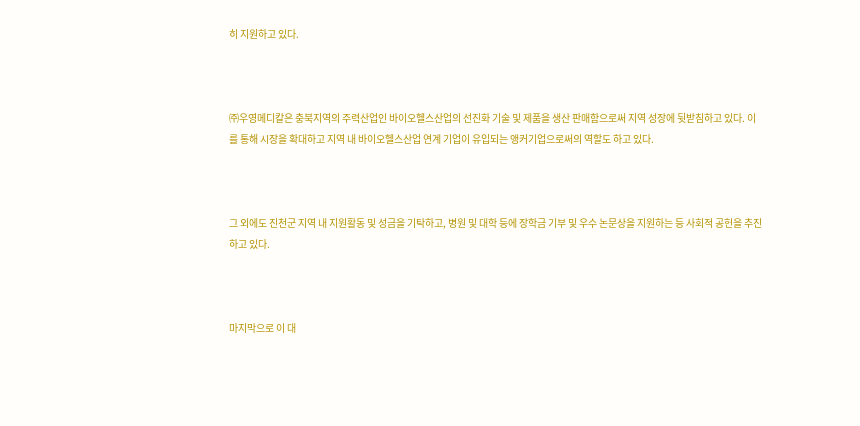히 지원하고 있다.



㈜우영메디칼은 충북지역의 주력산업인 바이오헬스산업의 선진화 기술 및 제품을 생산 판매함으로써 지역 성장에 뒷받침하고 있다. 이를 통해 시장을 확대하고 지역 내 바이오헬스산업 연계 기업이 유입되는 앵커기업으로써의 역할도 하고 있다.



그 외에도 진천군 지역 내 지원활동 및 성금을 기탁하고, 병원 및 대학 등에 장학금 기부 및 우수 논문상을 지원하는 등 사회적 공헌을 추진하고 있다.



마지막으로 이 대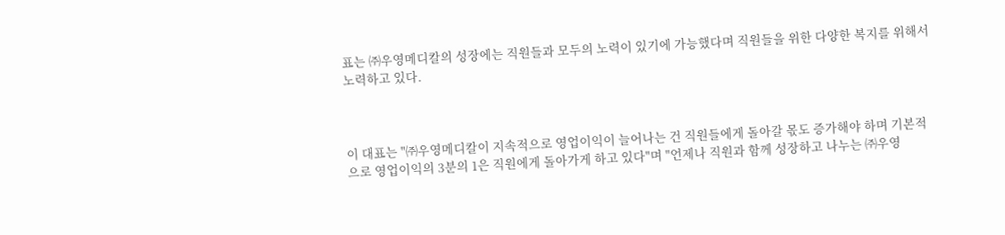표는 ㈜우영메디칼의 성장에는 직원들과 모두의 노력이 있기에 가능했다며 직원들을 위한 다양한 복지를 위해서 노력하고 있다.



이 대표는 "㈜우영메디칼이 지속적으로 영업이익이 늘어나는 건 직원들에게 돌아갈 몫도 증가해야 하며 기본적으로 영업이익의 3분의 1은 직원에게 돌아가게 하고 있다"며 "언제나 직원과 함께 성장하고 나누는 ㈜우영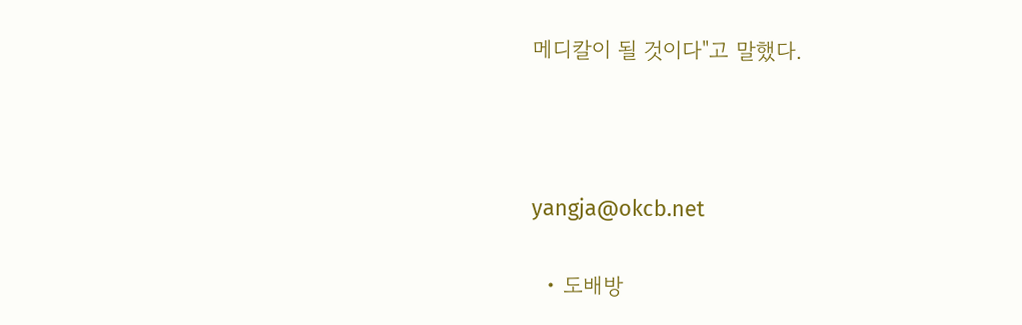메디칼이 될 것이다"고 말했다.



yangja@okcb.net

  • 도배방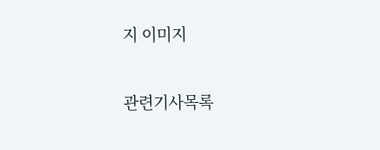지 이미지

관련기사목록